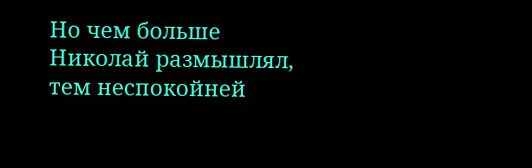Но чем больше Николай размышлял, тем неспокойней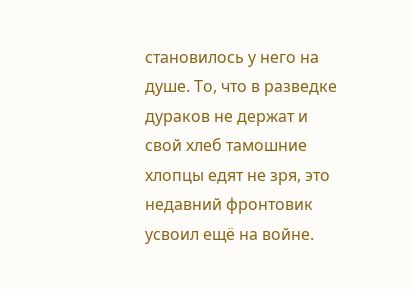становилось у него на душе. То, что в разведке дураков не держат и свой хлеб тамошние хлопцы едят не зря, это недавний фронтовик усвоил ещё на войне.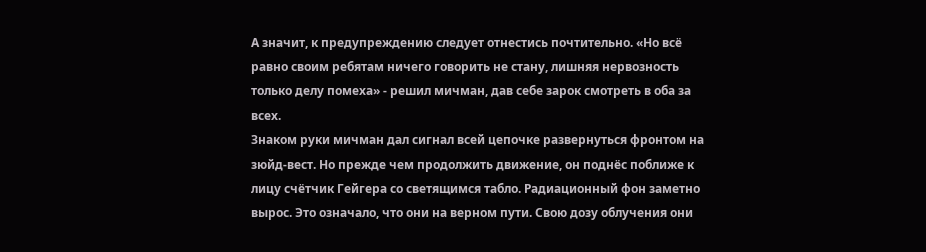А значит, к предупреждению следует отнестись почтительно. «Но всё равно своим ребятам ничего говорить не стану, лишняя нервозность только делу помеха» - решил мичман, дав себе зарок смотреть в оба за всех.
Знаком руки мичман дал сигнал всей цепочке развернуться фронтом на зюйд-вест. Но прежде чем продолжить движение, он поднёс поближе к лицу счётчик Гейгера со светящимся табло. Радиационный фон заметно вырос. Это означало, что они на верном пути. Свою дозу облучения они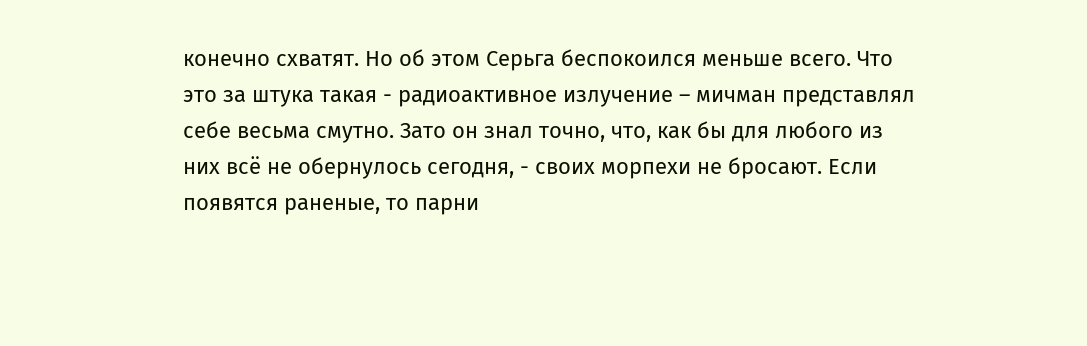конечно схватят. Но об этом Серьга беспокоился меньше всего. Что это за штука такая - радиоактивное излучение – мичман представлял себе весьма смутно. Зато он знал точно, что, как бы для любого из них всё не обернулось сегодня, - своих морпехи не бросают. Если появятся раненые, то парни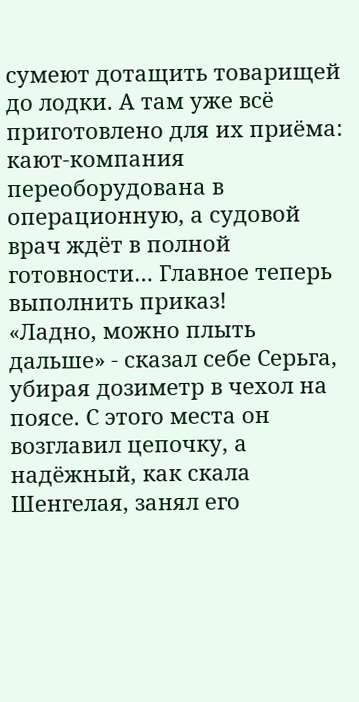сумеют дотащить товарищей до лодки. А там уже всё приготовлено для их приёма: кают-компания переоборудована в операционную, а судовой врач ждёт в полной готовности… Главное теперь выполнить приказ!
«Ладно, можно плыть дальше» - сказал себе Серьга, убирая дозиметр в чехол на поясе. С этого места он возглавил цепочку, а надёжный, как скала Шенгелая, занял его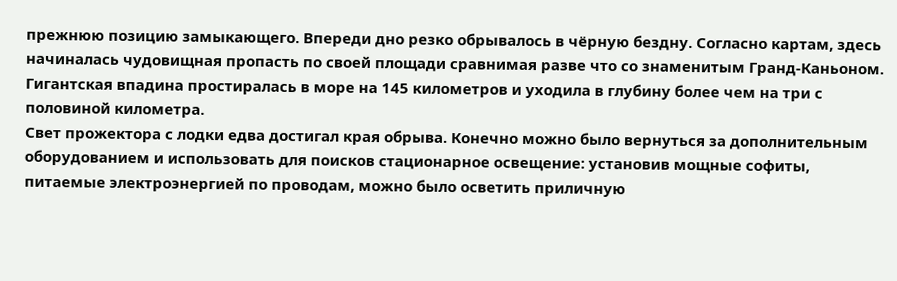прежнюю позицию замыкающего. Впереди дно резко обрывалось в чёрную бездну. Согласно картам, здесь начиналась чудовищная пропасть по своей площади сравнимая разве что со знаменитым Гранд-Каньоном. Гигантская впадина простиралась в море на 145 километров и уходила в глубину более чем на три с половиной километра.
Свет прожектора с лодки едва достигал края обрыва. Конечно можно было вернуться за дополнительным оборудованием и использовать для поисков стационарное освещение: установив мощные софиты, питаемые электроэнергией по проводам, можно было осветить приличную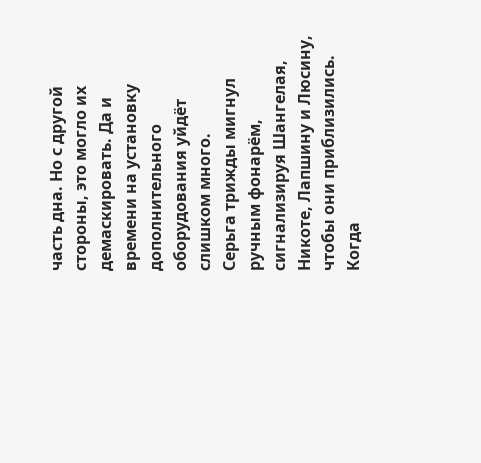часть дна. Но с другой стороны, это могло их демаскировать. Да и времени на установку дополнительного оборудования уйдёт слишком много.
Серьга трижды мигнул ручным фонарём, сигнализируя Шангелая, Никоте, Лапшину и Люсину, чтобы они приблизились. Когда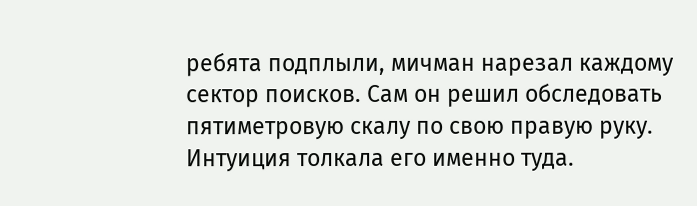ребята подплыли, мичман нарезал каждому сектор поисков. Сам он решил обследовать пятиметровую скалу по свою правую руку. Интуиция толкала его именно туда.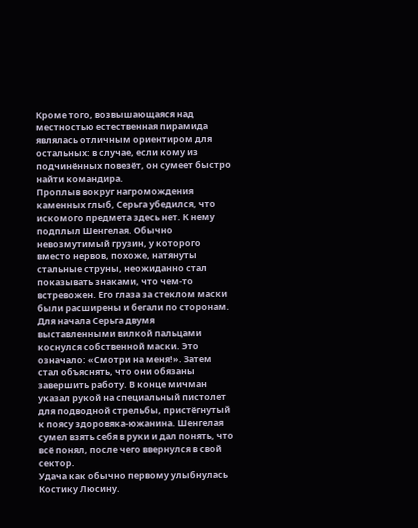Кроме того, возвышающаяся над местностью естественная пирамида являлась отличным ориентиром для остальных: в случае, если кому из подчинённых повезёт, он сумеет быстро найти командира.
Проплыв вокруг нагромождения каменных глыб, Серьга убедился, что искомого предмета здесь нет. К нему подплыл Шенгелая. Обычно невозмутимый грузин, у которого вместо нервов, похоже, натянуты стальные струны, неожиданно стал показывать знаками, что чем-то встревожен. Его глаза за стеклом маски были расширены и бегали по сторонам. Для начала Серьга двумя выставленными вилкой пальцами коснулся собственной маски. Это означало: «Смотри на меня!». Затем стал объяснять, что они обязаны завершить работу. В конце мичман указал рукой на специальный пистолет для подводной стрельбы, пристёгнутый к поясу здоровяка-южанина. Шенгелая сумел взять себя в руки и дал понять, что всё понял, после чего ввернулся в свой сектор.
Удача как обычно первому улыбнулась Костику Люсину.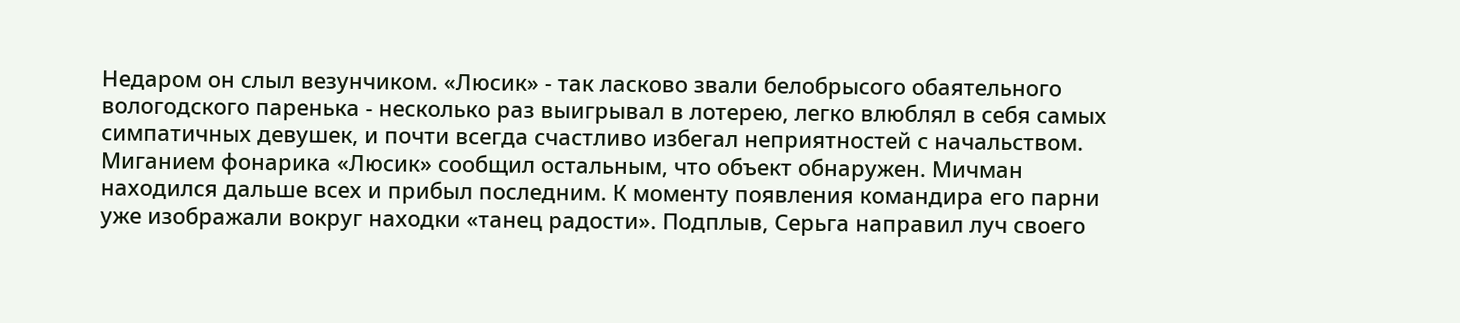Недаром он слыл везунчиком. «Люсик» - так ласково звали белобрысого обаятельного вологодского паренька - несколько раз выигрывал в лотерею, легко влюблял в себя самых симпатичных девушек, и почти всегда счастливо избегал неприятностей с начальством.
Миганием фонарика «Люсик» сообщил остальным, что объект обнаружен. Мичман находился дальше всех и прибыл последним. К моменту появления командира его парни уже изображали вокруг находки «танец радости». Подплыв, Серьга направил луч своего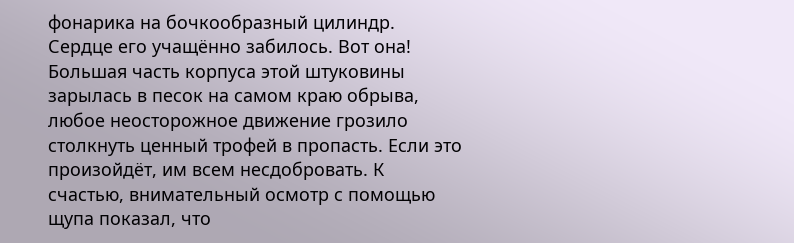фонарика на бочкообразный цилиндр. Сердце его учащённо забилось. Вот она!
Большая часть корпуса этой штуковины зарылась в песок на самом краю обрыва, любое неосторожное движение грозило столкнуть ценный трофей в пропасть. Если это произойдёт, им всем несдобровать. К счастью, внимательный осмотр с помощью щупа показал, что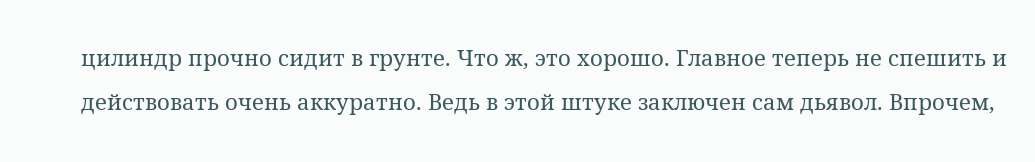цилиндр прочно сидит в грунте. Что ж, это хорошо. Главное теперь не спешить и действовать очень аккуратно. Ведь в этой штуке заключен сам дьявол. Впрочем,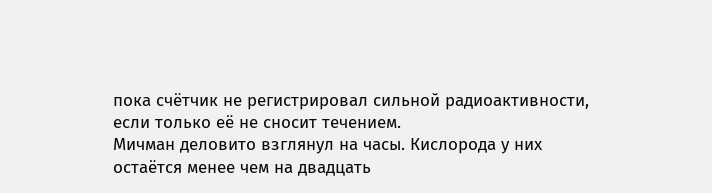пока счётчик не регистрировал сильной радиоактивности, если только её не сносит течением.
Мичман деловито взглянул на часы. Кислорода у них остаётся менее чем на двадцать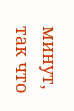минут, так что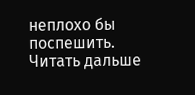неплохо бы поспешить.
Читать дальше